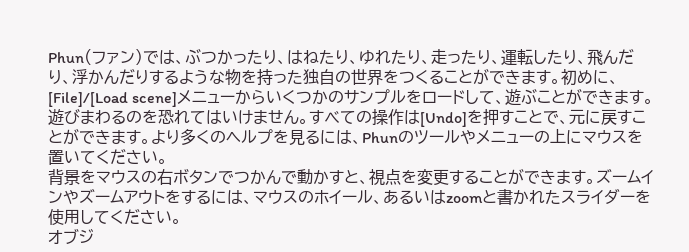Phun(ファン)では、ぶつかったり、はねたり、ゆれたり、走ったり、運転したり、飛んだり、浮かんだりするような物を持った独自の世界をつくることができます。初めに、[File]/[Load scene]メニューからいくつかのサンプルをロードして、遊ぶことができます。遊びまわるのを恐れてはいけません。すべての操作は[Undo]を押すことで、元に戻すことができます。より多くのヘルプを見るには、Phunのツールやメニューの上にマウスを置いてください。
背景をマウスの右ボタンでつかんで動かすと、視点を変更することができます。ズームインやズームアウトをするには、マウスのホイール、あるいはzoomと書かれたスライダーを使用してください。
オブジ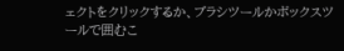ェクトをクリックするか、ブラシツールかボックスツールで囲むこ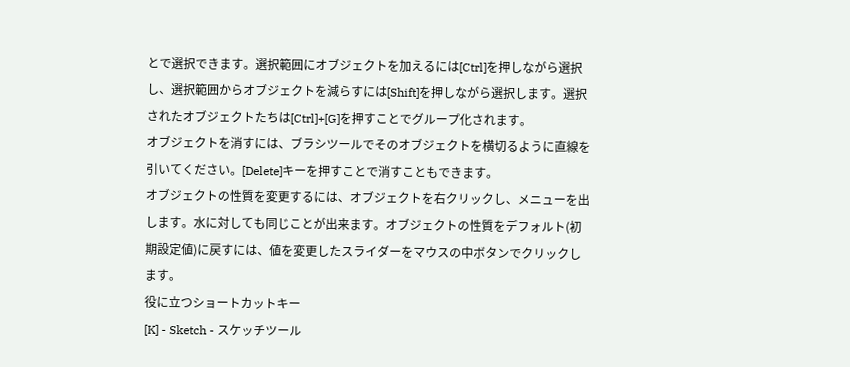とで選択できます。選択範囲にオブジェクトを加えるには[Ctrl]を押しながら選択し、選択範囲からオブジェクトを減らすには[Shift]を押しながら選択します。選択されたオブジェクトたちは[Ctrl]+[G]を押すことでグループ化されます。
オブジェクトを消すには、ブラシツールでそのオブジェクトを横切るように直線を引いてください。[Delete]キーを押すことで消すこともできます。
オブジェクトの性質を変更するには、オブジェクトを右クリックし、メニューを出します。水に対しても同じことが出来ます。オブジェクトの性質をデフォルト(初期設定値)に戻すには、値を変更したスライダーをマウスの中ボタンでクリックします。
役に立つショートカットキー
[K] - Sketch - スケッチツール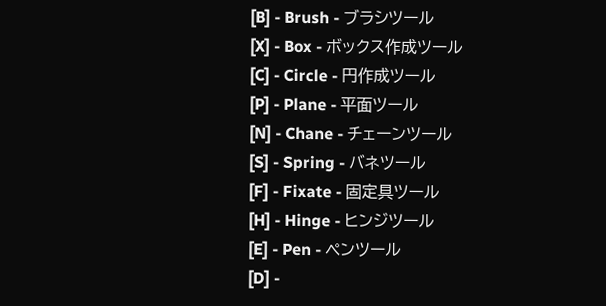[B] - Brush - ブラシツール
[X] - Box - ボックス作成ツール
[C] - Circle - 円作成ツール
[P] - Plane - 平面ツール
[N] - Chane - チェーンツール
[S] - Spring - バネツール
[F] - Fixate - 固定具ツール
[H] - Hinge - ヒンジツール
[E] - Pen - ペンツール
[D] -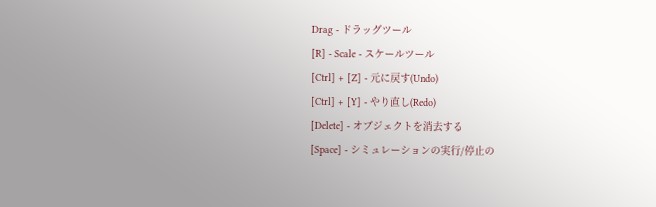Drag - ドラッグツール
[R] - Scale - スケールツール
[Ctrl] + [Z] - 元に戻す(Undo)
[Ctrl] + [Y] - やり直し(Redo)
[Delete] - オブジェクトを消去する
[Space] - シミュレーションの実行/停止の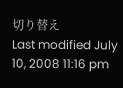切り替え
Last modified July 10, 2008 11:16 pm